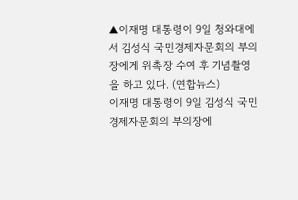▲이재명 대통령이 9일 청와대에서 김성식 국민경제자문회의 부의장에게 위촉장 수여 후 기념촬영을 하고 있다. (연합뉴스)
이재명 대통령이 9일 김성식 국민경제자문회의 부의장에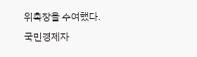위촉장을 수여했다.
국민경제자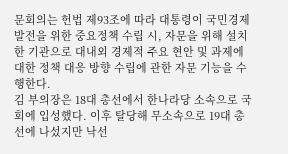문회의는 헌법 제93조에 따라 대통령이 국민경제 발전을 위한 중요정책 수립 시, 자문을 위해 설치한 기관으로 대내외 경제적 주요 현안 및 과제에 대한 정책 대응 방향 수립에 관한 자문 기능을 수행한다.
김 부의장은 18대 총선에서 한나라당 소속으로 국회에 입성했다. 이후 탈당해 무소속으로 19대 총선에 나섰지만 낙선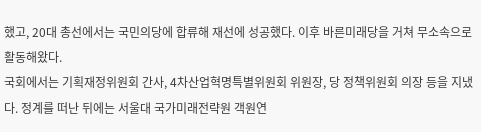했고, 20대 총선에서는 국민의당에 합류해 재선에 성공했다. 이후 바른미래당을 거쳐 무소속으로 활동해왔다.
국회에서는 기획재정위원회 간사, 4차산업혁명특별위원회 위원장, 당 정책위원회 의장 등을 지냈다. 정계를 떠난 뒤에는 서울대 국가미래전략원 객원연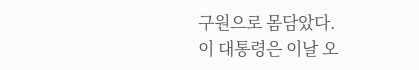구원으로 몸담았다.
이 대통령은 이날 오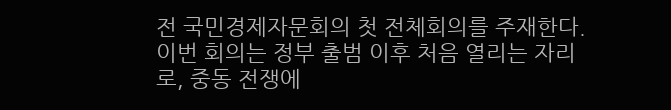전 국민경제자문회의 첫 전체회의를 주재한다. 이번 회의는 정부 출범 이후 처음 열리는 자리로, 중동 전쟁에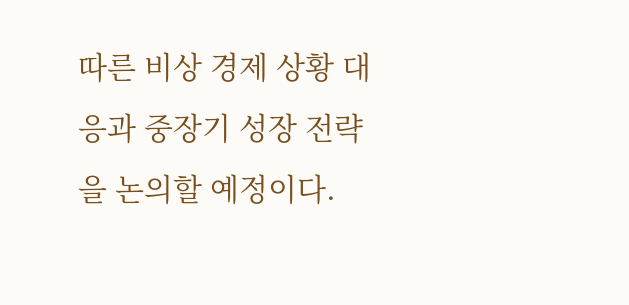따른 비상 경제 상황 대응과 중장기 성장 전략을 논의할 예정이다.